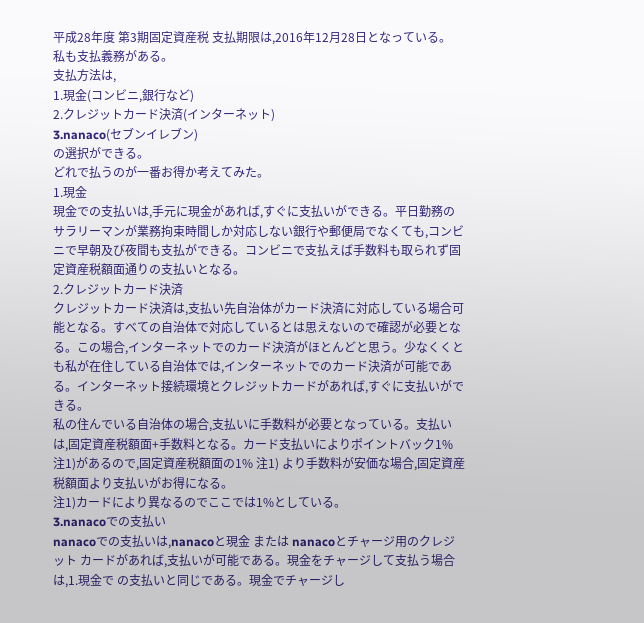平成28年度 第3期固定資産税 支払期限は,2016年12月28日となっている。
私も支払義務がある。
支払方法は,
1.現金(コンビニ,銀行など)
2.クレジットカード決済(インターネット)
3.nanaco(セブンイレブン)
の選択ができる。
どれで払うのが一番お得か考えてみた。
1.現金
現金での支払いは,手元に現金があれば,すぐに支払いができる。平日勤務のサラリーマンが業務拘束時間しか対応しない銀行や郵便局でなくても,コンビニで早朝及び夜間も支払ができる。コンビニで支払えば手数料も取られず固定資産税額面通りの支払いとなる。
2.クレジットカード決済
クレジットカード決済は,支払い先自治体がカード決済に対応している場合可能となる。すべての自治体で対応しているとは思えないので確認が必要となる。この場合,インターネットでのカード決済がほとんどと思う。少なくくとも私が在住している自治体では,インターネットでのカード決済が可能である。インターネット接続環境とクレジットカードがあれば,すぐに支払いができる。
私の住んでいる自治体の場合,支払いに手数料が必要となっている。支払いは,固定資産税額面+手数料となる。カード支払いによりポイントバック1% 注1)があるので,固定資産税額面の1% 注1) より手数料が安価な場合,固定資産税額面より支払いがお得になる。
注1)カードにより異なるのでここでは1%としている。
3.nanacoでの支払い
nanacoでの支払いは,nanacoと現金 または nanacoとチャージ用のクレジット カードがあれば,支払いが可能である。現金をチャージして支払う場合は,1.現金で の支払いと同じである。現金でチャージし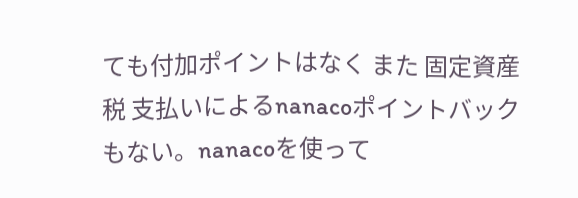ても付加ポイントはなく また 固定資産税 支払いによるnanacoポイントバックもない。nanacoを使って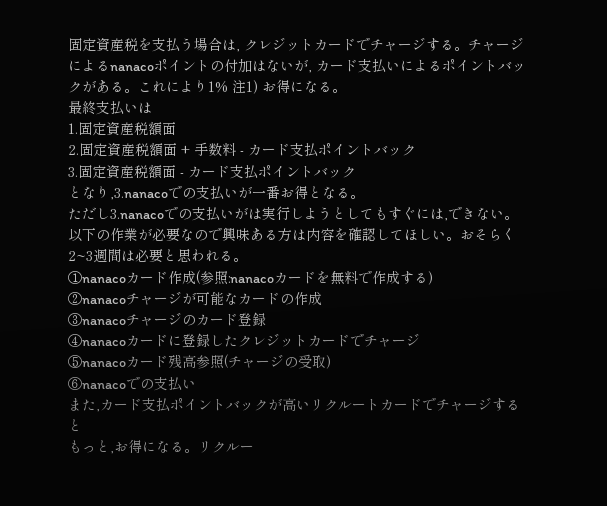固定資産税を支払う場合は, クレジットカードでチャージする。チャージによるnanacoポイントの付加はないが, カード支払いによるポイントバックがある。これにより1% 注1) お得になる。
最終支払いは
1.固定資産税額面
2.固定資産税額面 + 手数料 - カード支払ポイントバック
3.固定資産税額面 - カード支払ポイントバック
となり,3.nanacoでの支払いが一番お得となる。
ただし3.nanacoでの支払いがは実行しようとしてもすぐには,できない。以下の作業が必要なので興味ある方は内容を確認してほしい。おそらく2~3週間は必要と思われる。
①nanacoカード作成(参照:nanacoカードを無料で作成する)
②nanacoチャージが可能なカードの作成
③nanacoチャージのカード登録
④nanacoカードに登録したクレジットカードでチャージ
⑤nanacoカード残高参照(チャージの受取)
⑥nanacoでの支払い
また,カード支払ポイントバックが高いリクルートカードでチャージすると
もっと,お得になる。リクルー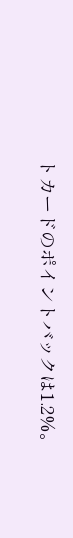トカードのポイントバックは1.2%。